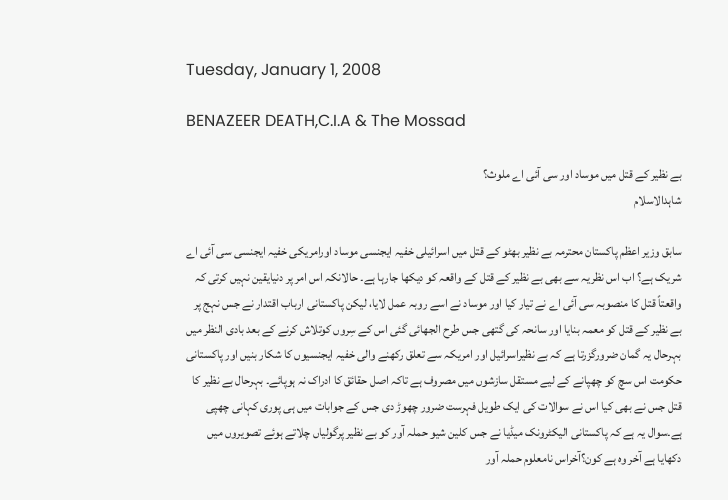Tuesday, January 1, 2008

BENAZEER DEATH,C.I.A & The Mossad

بے نظیر کے قتل میں موساد اور سی آئی اے ملوث؟
شاہدالاسلام

سابق وزیر اعظم پاکستان محترمہ بے نظیر بھٹو کے قتل میں اسرائیلی خفیہ ایجنسی موساد اورامریکی خفیہ ایجنسی سی آئی اے شریک ہے؟ اب اس نظریہ سے بھی بے نظیر کے قتل کے واقعہ کو دیکھا جارہا ہے۔ حالانکہ اس امر پر دنیایقین نہیں کرتی کہ واقعتاً قتل کا منصوبہ سی آئی اے نے تیار کیا اور موساد نے اسے روبہ عمل لایا، لیکن پاکستانی ارباب اقتدار نے جس نہج پر بے نظیر کے قتل کو معمہ بنایا اور سانحہ کی گتھی جس طرح الجھائی گئی اس کے سِروں کوتلاش کرنے کے بعد بادی النظر میں بہرحال یہ گمان ضرورگزرتا ہے کہ بے نظیراسرائیل اور امریکہ سے تعلق رکھنے والی خفیہ ایجنسیوں کا شکار بنیں اور پاکستانی حکومت اس سچ کو چھپانے کے لیے مستقل سازشوں میں مصروف ہے تاکہ اصل حقائق کا ادراک نہ ہوپائے۔ بہرحال بے نظیر کا قتل جس نے بھی کیا اس نے سوالات کی ایک طویل فہرست ضرور چھوڑ دی جس کے جوابات میں ہی پوری کہانی چھپی ہے۔سوال یہ ہے کہ پاکستانی الیکٹرونک میڈیا نے جس کلین شیو حملہ آور کو بے نظیر پرگولیاں چلاتے ہوئے تصویروں میں دکھایا ہے آخر وہ ہے کون؟آخراس نامعلوم حملہ آور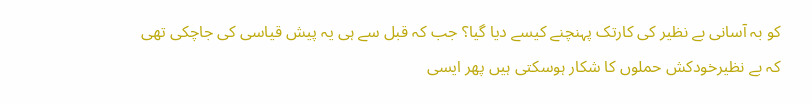کو بہ آسانی بے نظیر کی کارتک پہنچنے کیسے دیا گیا؟ جب کہ قبل سے ہی یہ پیش قیاسی کی جاچکی تھی کہ بے نظیرخودکش حملوں کا شکار ہوسکتی ہیں پھر ایسی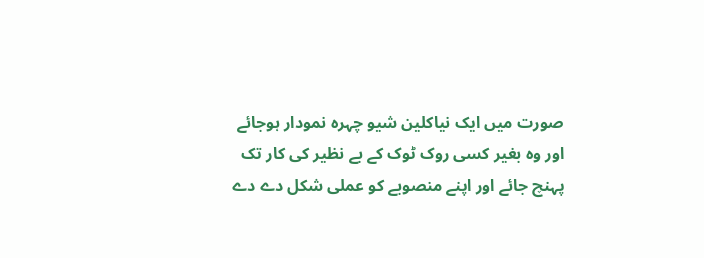صورت میں ایک نیاکلین شیو چہرہ نمودار ہوجائے اور وہ بغیر کسی روک ٹوک کے بے نظیر کی کار تک پہنچ جائے اور اپنے منصوبے کو عملی شکل دے دے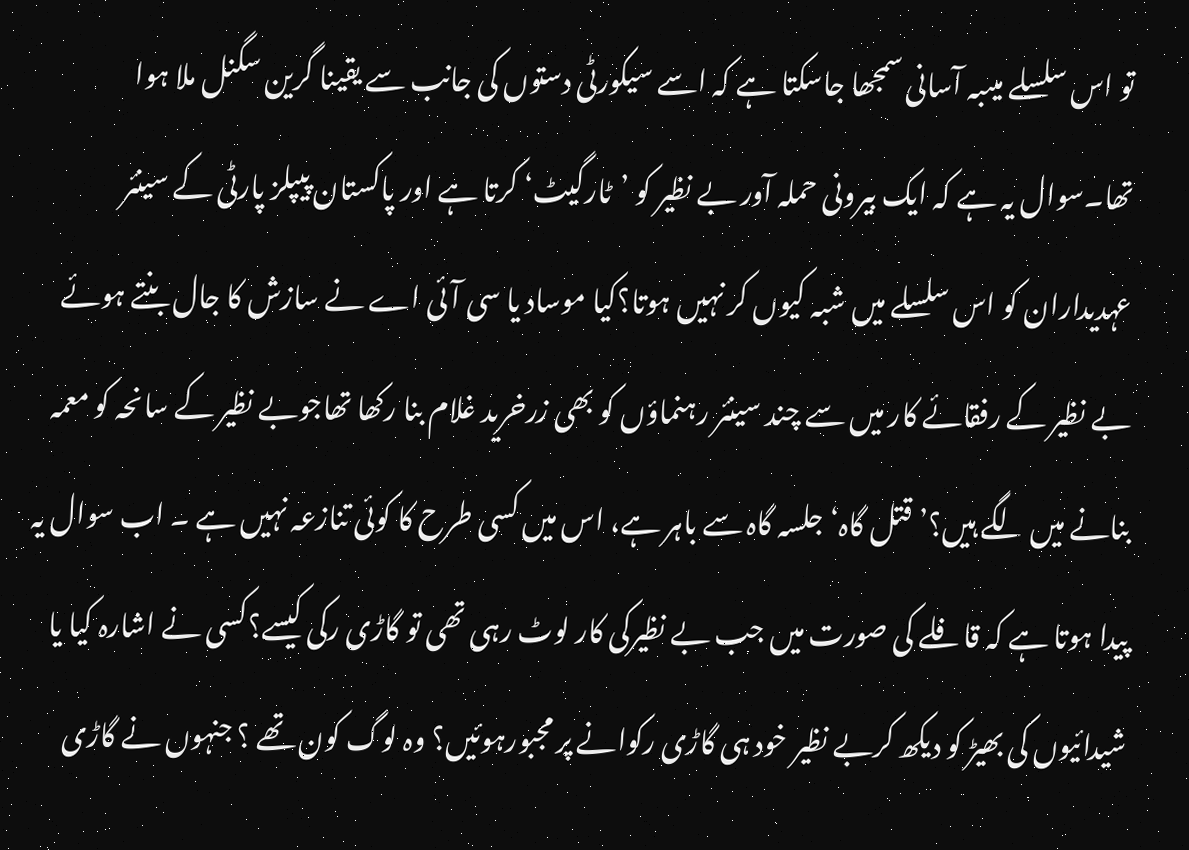تو اس سلسلے میںبہ آسانی سمجھا جاسکتا ہے کہ اسے سیکورٹی دستوں کی جانب سے یقینا گرین سگنل ملا ہوا تھا۔سوال یہ ہے کہ ایک بیرونی حملہ آور بے نظیر کو ’ٹارگیٹ‘ کرتا ہے اور پاکستان پیپلز پارٹی کے سینئر عہدیداران کو اس سلسلے میں شبہ کیوں کر نہیں ہوتا؟کیا موساد یا سی آئی اے نے سازش کا جال بنتے ہوئے بے نظیر کے رفقائے کار میں سے چند سینئر رہنماؤں کو بھی زرخرید غلام بنا رکھا تھاجوبے نظیر کے سانحہ کو معمہ بنانے میں لگے ہیں؟’قتل گاہ‘ جلسہ گاہ سے باہر ہے، اس میں کسی طرح کا کوئی تنازعہ نہیں ہے ۔ اب سوال یہ پیدا ہوتا ہے کہ قافلے کی صورت میں جب بے نظیرکی کار لوٹ رہی تھی تو گاڑی رکی کیسے؟کسی نے اشارہ کیا یا شیدائیوں کی بھیڑ کو دیکھ کربے نظیر خود ہی گاڑی رکوانے پر مجبورہوئیں؟ وہ لوگ کون تھے ؟ جنہوں نے گاڑی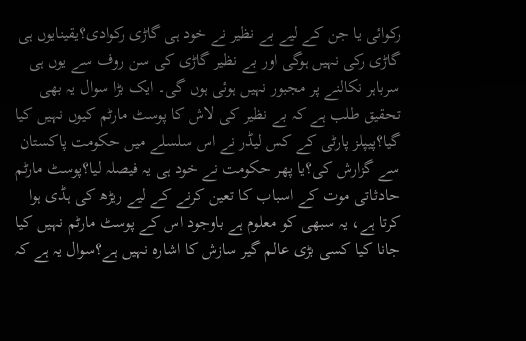رکوائی یا جن کے لیے بے نظیر نے خود ہی گاڑی رکوادی؟یقینایوں ہی گاڑی رکی نہیں ہوگی اور بے نظیر گاڑی کی سن روف سے یوں ہی سرباہر نکالنے پر مجبور نہیں ہوئی ہوں گی۔ ایک بڑا سوال یہ بھی تحقیق طلب ہے کہ بے نظیر کی لاش کا پوسٹ مارٹم کیوں نہیں کیا گیا؟پیپلز پارٹی کے کس لیڈر نے اس سلسلے میں حکومت پاکستان سے گزارش کی؟یا پھر حکومت نے خود ہی یہ فیصلہ لیا؟پوسٹ مارٹم حادثاتی موت کے اسباب کا تعین کرنے کے لیے ریڑھ کی ہڈی ہوا کرتا ہے، یہ سبھی کو معلوم ہے باوجود اس کے پوسٹ مارٹم نہیں کیا جانا کیا کسی بڑی عالم گیر سازش کا اشارہ نہیں ہے؟سوال یہ ہے کہ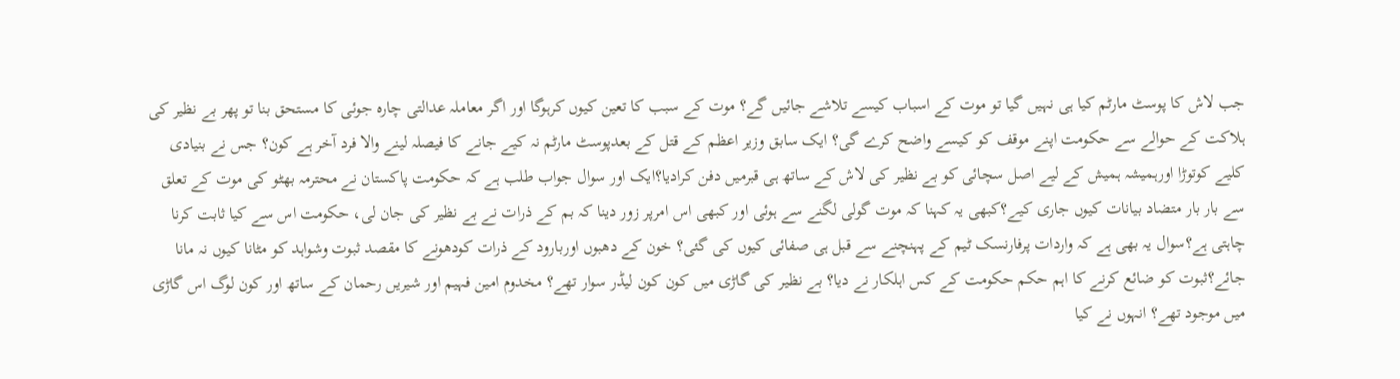جب لاش کا پوسٹ مارٹم کیا ہی نہیں گیا تو موت کے اسباب کیسے تلاشے جائیں گے؟ موت کے سبب کا تعین کیوں کرہوگا اور اگر معاملہ عدالتی چارہ جوئی کا مستحق بنا تو پھر بے نظیر کی ہلاکت کے حوالے سے حکومت اپنے موقف کو کیسے واضح کرے گی؟ ایک سابق وزیر اعظم کے قتل کے بعدپوسٹ مارٹم نہ کیے جانے کا فیصلہ لینے والا فرد آخر ہے کون؟ جس نے بنیادی کلیے کوتوڑا اورہمیشہ ہمیش کے لیے اصل سچائی کو بے نظیر کی لاش کے ساتھ ہی قبرمیں دفن کرادیا؟ایک اور سوال جواب طلب ہے کہ حکومت پاکستان نے محترمہ بھٹو کی موت کے تعلق سے بار بار متضاد بیانات کیوں جاری کیے؟کبھی یہ کہنا کہ موت گولی لگنے سے ہوئی اور کبھی اس امرپر زور دینا کہ بم کے ذرات نے بے نظیر کی جان لی، حکومت اس سے کیا ثابت کرنا چاہتی ہے؟سوال یہ بھی ہے کہ واردات پرفارنسک ٹیم کے پہنچنے سے قبل ہی صفائی کیوں کی گئی؟ خون کے دھبوں اوربارود کے ذرات کودھونے کا مقصد ثبوت وشواہد کو مٹانا کیوں نہ مانا جائے؟ثبوت کو ضائع کرنے کا اہم حکم حکومت کے کس اہلکار نے دیا؟ بے نظیر کی گاڑی میں کون کون لیڈر سوار تھے؟ مخدوم امین فہیم اور شیریں رحمان کے ساتھ اور کون لوگ اس گاڑی میں موجود تھے؟ انہوں نے کیا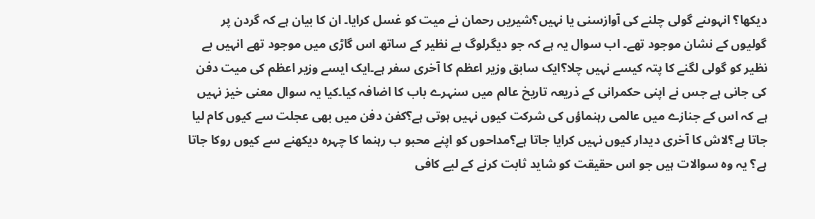دیکھا؟ انہوںنے گولی چلنے کی آوازسنی یا نہیں؟شیریں رحمان نے میت کو غسل کرایا۔ ان کا بیان ہے کہ گردن پر گولیوں کے نشان موجود تھے۔ اب سوال یہ ہے کہ جو دیگرلوگ بے نظیر کے ساتھ اس گاڑی میں موجود تھے انہیں بے نظیر کو گولی لگنے کا پتہ کیسے نہیں چلا؟ایک سابق وزیر اعظم کا آخری سفر ہے۔ایک ایسے وزیر اعظم کی میت دفن کی جانی ہے جس نے اپنی حکمرانی کے ذریعہ تاریخ عالم میں سنہرے باب کا اضافہ کیا۔کیا یہ سوال معنی خیز نہیں ہے کہ اس کے جنازے میں عالمی رہنماؤں کی شرکت کیوں نہیں ہوتی ہے؟کفن دفن میں بھی عجلت سے کیوں کام لیا جاتا ہے؟لاش کا آخری دیدار کیوں نہیں کرایا جاتا ہے؟مداحوں کو اپنے محبو ب رہنما کا چہرہ دیکھنے سے کیوں روکا جاتا ہے؟ یہ وہ سوالات ہیں جو اس حقیقت کو شاید ثابت کرنے کے لیے کافی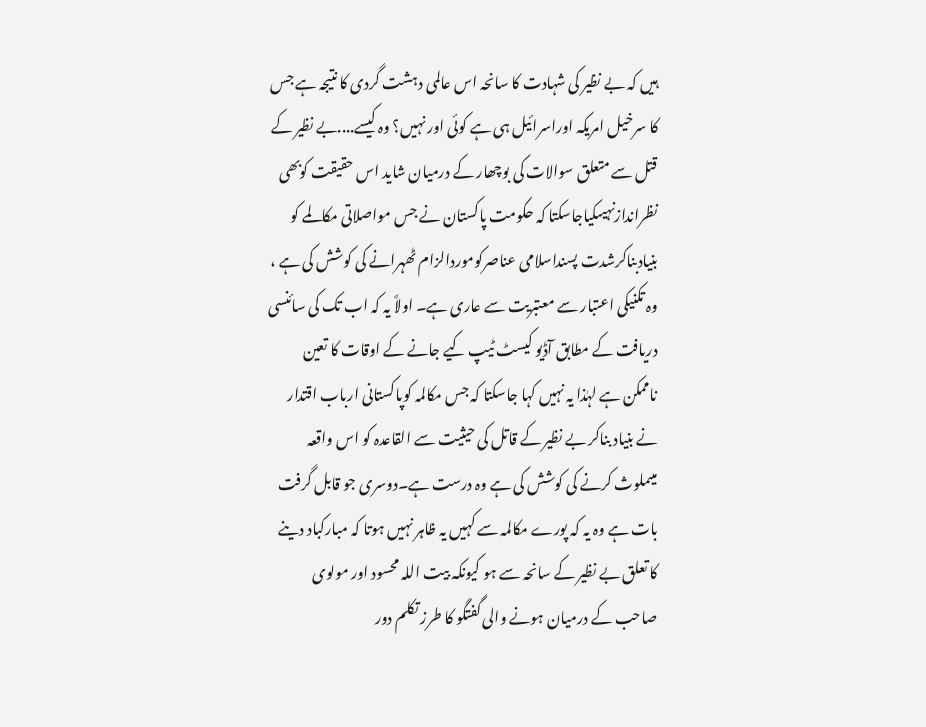ہیں کہ بے نظیر کی شہادت کا سانحہ اس عالمی دہشت گردی کا نتیجہ ہے جس کا سرخیل امریکہ اوراسرائیل ہی ہے کوئی اور نہیں؟ وہ کیسے....بے نظیر کے قتل سے متعلق سوالات کی بوچھار کے درمیان شاید اس حقیقت کوبھی نظراندازنہیںکیاجاسکتا کہ حکومت پاکستان نے جس مواصلاتی مکالمے کو بنیادبناکرشدت پسنداسلامی عناصرکوموردالزام ٹھہرانے کی کوشش کی ہے ، وہ تکنیکی اعتبار سے معتبریت سے عاری ہے۔ اولاً یہ کہ اب تک کی سائنسی دریافت کے مطابق آڈیو کیسٹ ٹیپ کیے جانے کے اوقات کا تعین ناممکن ہے لہٰذا یہ نہیں کہا جاسکتا کہ جس مکالمہ کوپاکستانی ارباب اقتدار نے بنیاد بناکر بے نظیر کے قاتل کی حیثیت سے القاعدہ کو اس واقعہ میںملوث کرنے کی کوشش کی ہے وہ درست ہے۔دوسری جو قابل گرفت بات ہے وہ یہ کہ پورے مکالمہ سے کہیں یہ ظاہر نہیں ہوتا کہ مبارکباد دینے کا تعلق بے نظیر کے سانحہ سے ہو کیونکہ بیت اللہ محسود اور مولوی صاحب کے درمیان ہونے والی گفتگو کا طرز تکلم دور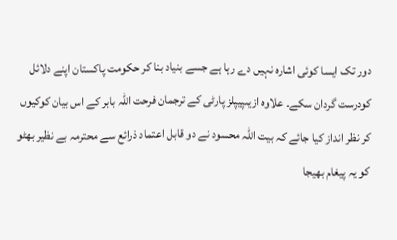دور تک ایسا کوئی اشارہ نہیں دے رہا ہے جسے بنیاد بنا کر حکومت پاکستان اپنے دلائل کودرست گردان سکے۔ علاوہ ازیںپیپلز پارٹی کے ترجمان فرحت اللہ بابر کے اس بیان کوکیوں کر نظر انداز کیا جائے کہ بیت اللہ محسود نے دو قابل اعتماد ذرائع سے محترمہ بے نظیر بھٹو کو یہ پیغام بھیجا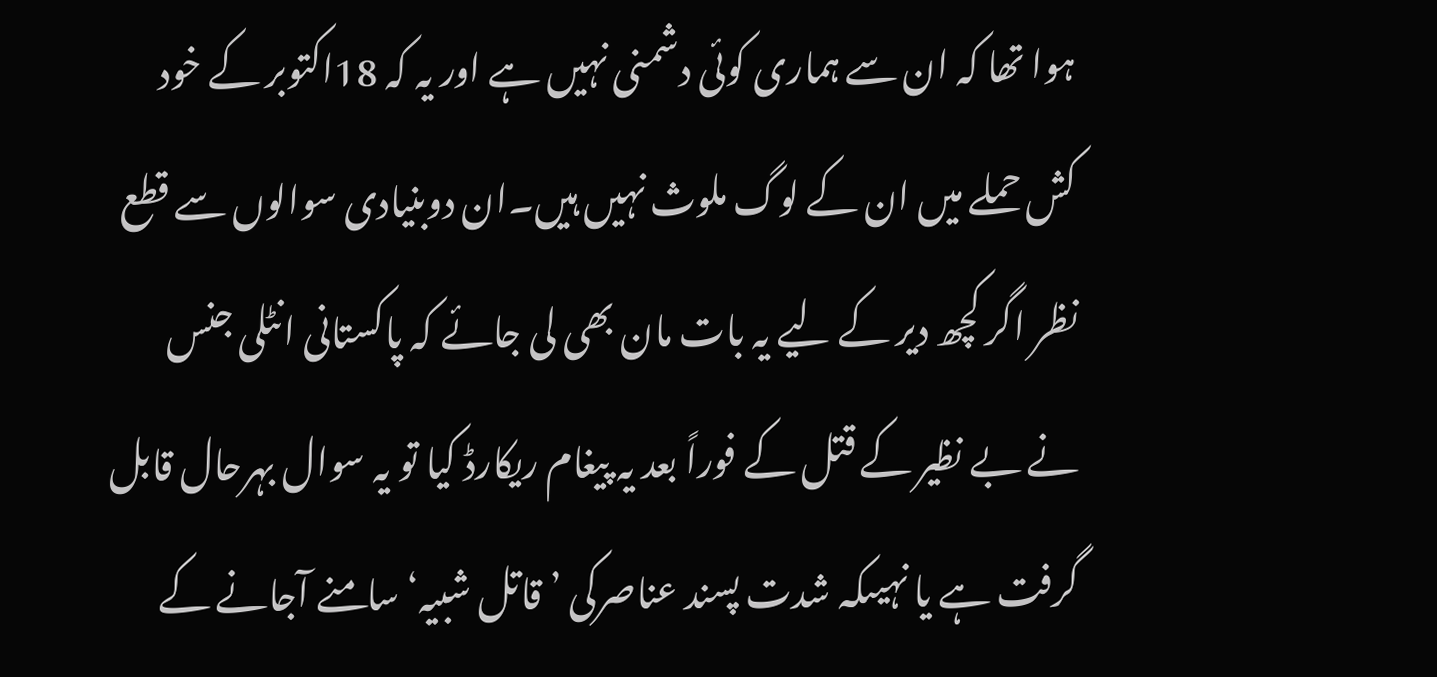ہوا تھا کہ ان سے ہماری کوئی دشمنی نہیں ہے اور یہ کہ 18اکتوبر کے خود کش حملے میں ان کے لوگ ملوث نہیں ہیں۔ان دوبنیادی سوالوں سے قطع نظر اگر کچھ دیر کے لیے یہ بات مان بھی لی جائے کہ پاکستانی انٹلی جنس نے بے نظیر کے قتل کے فوراً بعد یہ پیغام ریکارڈ کیا تو یہ سوال بہرحال قابل گرفت ہے یا نہیںکہ شدت پسند عناصرکی ’قاتل شبیہ‘ سامنے آجانے کے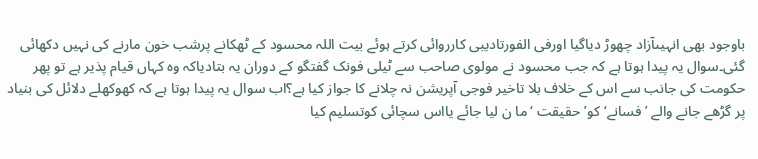باوجود بھی انہیںآزاد چھوڑ دیاگیا اورفی الفورتادیبی کارروائی کرتے ہوئے بیت اللہ محسود کے ٹھکانے پرشب خون مارنے کی نہیں دکھائی گئی۔سوال یہ پیدا ہوتا ہے کہ جب محسود نے مولوی صاحب سے ٹیلی فونک گفتگو کے دوران یہ بتادیاکہ وہ کہاں قیام پذیر ہے تو پھر حکومت کی جانب سے اس کے خلاف بلا تاخیر فوجی آپریشن نہ چلانے کا جواز کیا ہے؟اب سوال یہ پیدا ہوتا ہے کہ کھوکھلے دلائل کی بنیاد پر گڑھے جانے والے ’فسانے‘ کو’حقیقت ‘ما ن لیا جائے یااس سچائی کوتسلیم کیا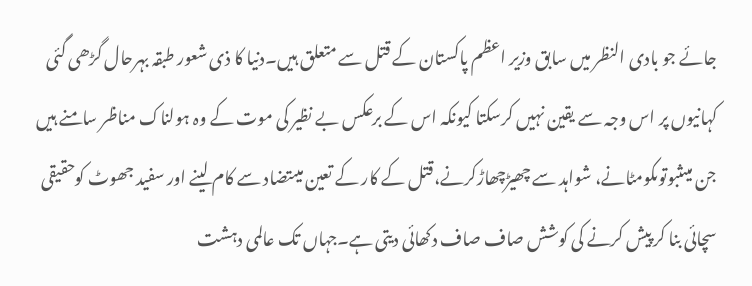جائے جو بادی النظر میں سابق وزیر اعظم پاکستان کے قتل سے متعلق ہیں۔دنیا کا ذی شعور طبقہ بہرحال گڑھی گئی کہانیوں پر اس وجہ سے یقین نہیں کرسکتا کیونکہ اس کے برعکس بے نظیر کی موت کے وہ ہولناک مناظر سامنے ہیں جن میںثبوتوںکومٹانے، شواہد سے چھیڑچھاڑکرنے،قتل کے کار کے تعین میںتضاد سے کام لینے اور سفید جھوٹ کوحقیقی سچائی بنا کر پیش کرنے کی کوشش صاف صاف دکھائی دیتی ہے۔جہاں تک عالمی دہشت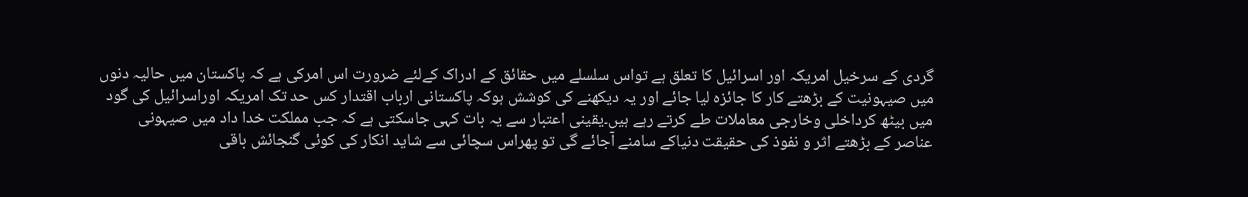گردی کے سرخیل امریکہ اور اسرائیل کا تعلق ہے تواس سلسلے میں حقائق کے ادراک کےلئے ضرورت اس امرکی ہے کہ پاکستان میں حالیہ دنوں میں صیہونیت کے بڑھتے کار کا جائزہ لیا جائے اور یہ دیکھنے کی کوشش ہوکہ پاکستانی ارباب اقتدار کس حد تک امریکہ اوراسرائیل کی گود میں بیٹھ کرداخلی وخارجی معاملات طے کرتے رہے ہیں۔یقینی اعتبار سے یہ بات کہی جاسکتی ہے کہ جب مملکت خدا داد میں صیہونی عناصر کے بڑھتے اثر و نفوذ کی حقیقت دنیاکے سامنے آجائے گی تو پھراس سچائی سے شاید انکار کی کوئی گنجائش باقی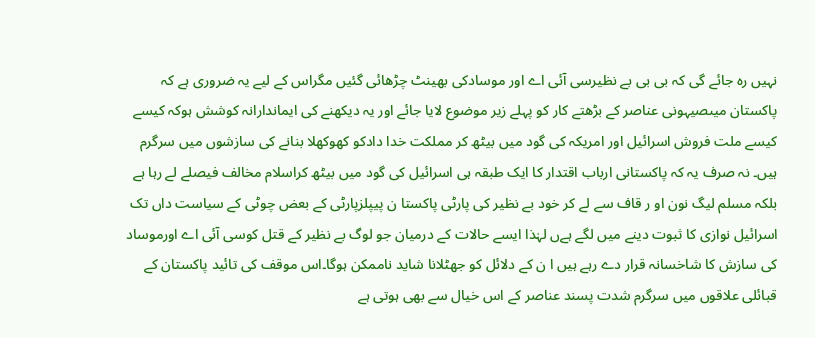نہیں رہ جائے گی کہ بی بی بے نظیرسی آئی اے اور موسادکی بھینٹ چڑھائی گئیں مگراس کے لیے یہ ضروری ہے کہ پاکستان میںصیہونی عناصر کے بڑھتے کار کو پہلے زیر موضوع لایا جائے اور یہ دیکھنے کی ایماندارانہ کوشش ہوکہ کیسے کیسے ملت فروش اسرائیل اور امریکہ کی گود میں بیٹھ کر مملکت خدا دادکو کھوکھلا بنانے کی سازشوں میں سرگرم ہیں۔ نہ صرف یہ کہ پاکستانی ارباب اقتدار کا ایک طبقہ ہی اسرائیل کی گود میں بیٹھ کراسلام مخالف فیصلے لے رہا ہے بلکہ مسلم لیگ نون او ر قاف سے لے کر خود بے نظیر کی پارٹی پاکستا ن پیپلزپارٹی کے بعض چوٹی کے سیاست داں تک اسرائیل نوازی کا ثبوت دینے میں لگے ہےں لہٰذا ایسے حالات کے درمیان جو لوگ بے نظیر کے قتل کوسی آئی اے اورموساد کی سازش کا شاخسانہ قرار دے رہے ہیں ا ن کے دلائل کو جھٹلانا شاید ناممکن ہوگا۔اس موقف کی تائید پاکستان کے قبائلی علاقوں میں سرگرم شدت پسند عناصر کے اس خیال سے بھی ہوتی ہے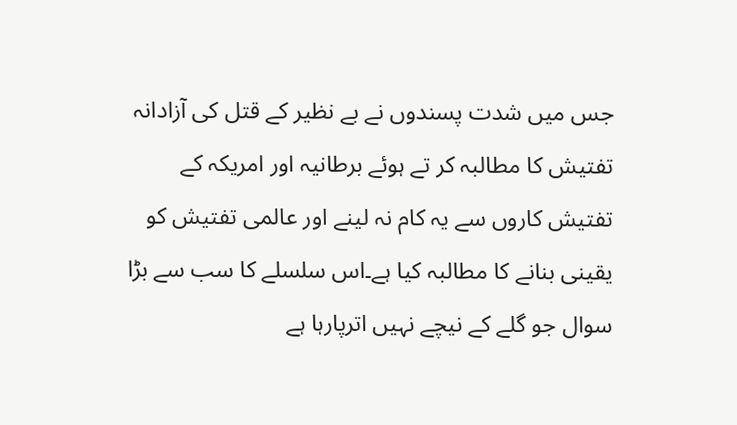جس میں شدت پسندوں نے بے نظیر کے قتل کی آزادانہ تفتیش کا مطالبہ کر تے ہوئے برطانیہ اور امریکہ کے تفتیش کاروں سے یہ کام نہ لینے اور عالمی تفتیش کو یقینی بنانے کا مطالبہ کیا ہے۔اس سلسلے کا سب سے بڑا سوال جو گلے کے نیچے نہیں اترپارہا ہے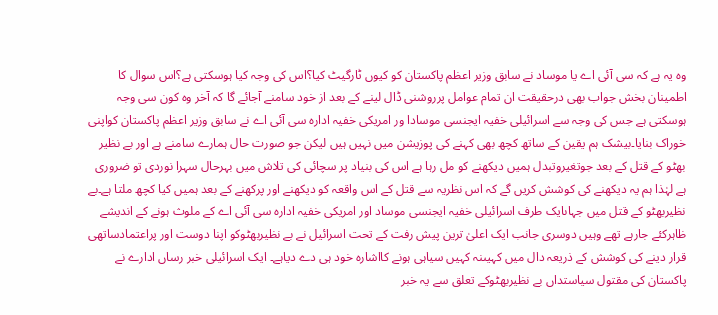وہ یہ ہے کہ سی آئی اے یا موساد نے سابق وزیر اعظم پاکستان کو کیوں ٹارگیٹ کیا؟اس کی وجہ کیا ہوسکتی ہے؟اس سوال کا اطمینان بخش جواب بھی درحقیقت ان تمام عوامل پرروشنی ڈال لینے کے بعد از خود سامنے آجائے گا کہ آخر وہ کون سی وجہ ہوسکتی ہے جس کی وجہ سے اسرائیلی خفیہ ایجنسی موسادا ور امریکی خفیہ ادارہ سی آئی اے نے سابق وزیر اعظم پاکستان کواپنی خوراک بنایا۔بیشک ہم یقین کے ساتھ کچھ بھی کہنے کی پوزیشن میں نہیں ہیں لیکن جو صورت حال ہمارے سامنے ہے اور بے نظیر بھٹو کے قتل کے بعد جوتغیروتبدل ہمیں دیکھنے کو مل رہا ہے اس کی بنیاد پر سچائی کی تلاش میں بہرحال سہرا نوردی تو ضروری ہے لہٰذا ہم یہ دیکھنے کی کوشش کریں گے کہ اس نظریہ سے قتل کے اس واقعہ کو دیکھنے اور پرکھنے کے بعد ہمیں کیا کچھ ملتا ہے۔بے نظیربھٹو کے قتل میں جہاںایک طرف اسرائیلی خفیہ ایجنسی موساد اور امریکی خفیہ ادارہ سی آئی اے کے ملوث ہونے کے اندیشے ظاہرکئے جارہے تھے وہیں دوسری جانب ایک اعلیٰ ترین پیش رفت کے تحت اسرائیل نے بے نظیربھٹوکو اپنا دوست اور پراعتمادساتھی قرار دینے کی کوشش کے ذریعہ دال میں کہیںنہ کہیں سیاہی ہونے کااشارہ خود ہی دے دیاہے۔ ایک اسرائیلی خبر رساں ادارے نے پاکستان کی مقتول سیاستداں بے نظیربھٹوکے تعلق سے یہ خبر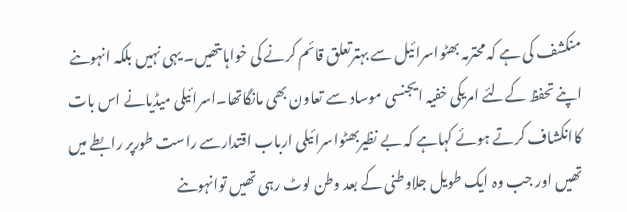منکشف کی ہے کہ محترمہ بھٹواسرائیل سے بہترتعلق قائم کرنے کی خواہاںتھیں۔ یہی نہیں بلکہ انہوںنے اپنے تحفظ کےلئے امریکی خفیہ ایجنسی موساد سے تعاون بھی مانگاتھا۔اسرائیلی میڈیانے اس بات کاانکشاف کرتے ہوئے کہاہے کہ بے نظیربھٹواسرائیلی ارباب اقتدارسے راست طورپر رابطے میں تھیں اور جب وہ ایک طویل جلاوطنی کے بعد وطن لوٹ رہی تھیں توانہوںنے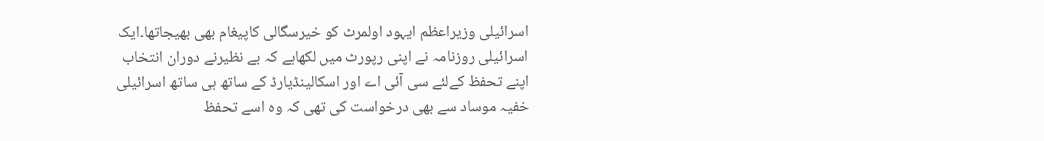اسرائیلی وزیراعظم ایہود اولمرٹ کو خیرسگالی کاپیغام بھی بھیجاتھا۔ایک اسرائیلی روزنامہ نے اپنی رپورٹ میں لکھاہے کہ بے نظیرنے دوران انتخاب اپنے تحفظ کےلئے سی آئی اے اور اسکالینڈیارڈ کے ساتھ ہی ساتھ اسرائیلی خفیہ موساد سے بھی درخواست کی تھی کہ وہ اسے تحفظ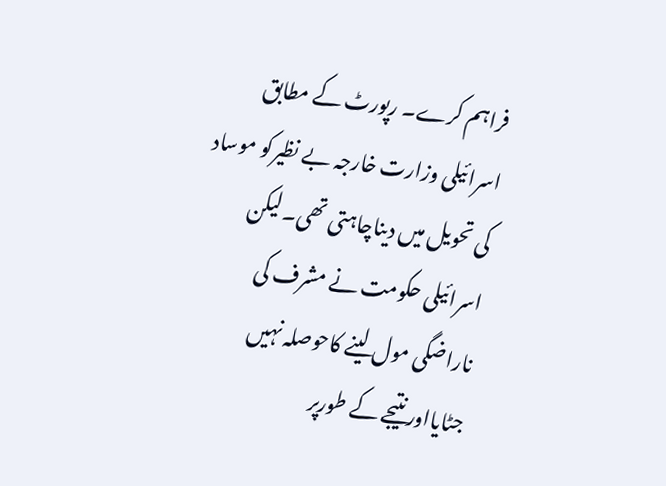فراہم کرے۔ رپورٹ کے مطابق اسرائیلی وزارت خارجہ بے نظیرکو موساد کی تحویل میں دیناچاہتی تھی۔لیکن اسرائیلی حکومت نے مشرف کی ناراضگی مول لینے کاحوصلہ نہیں جٹایااورنتیجے کے طورپر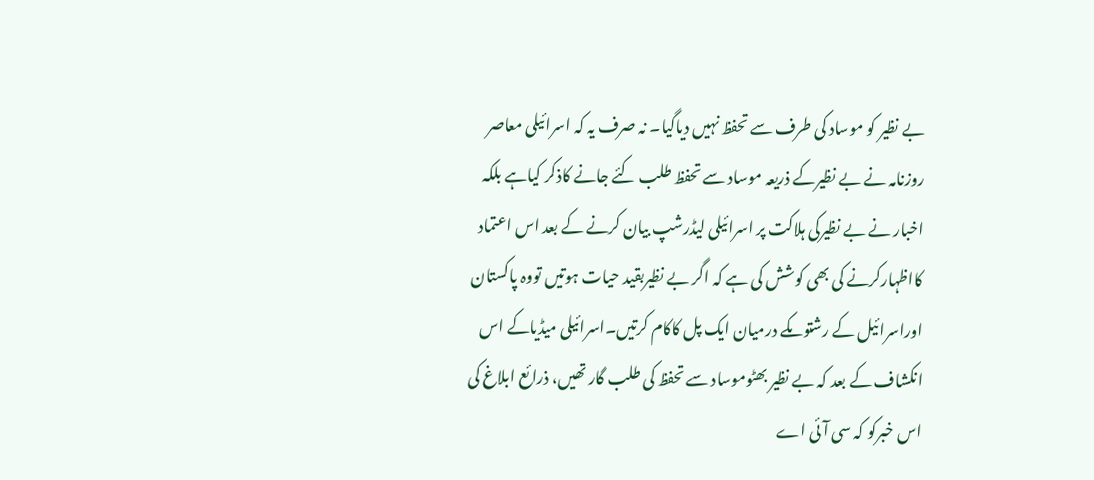بے نظیر کو موساد کی طرف سے تحفظ نہیں دیاگیا۔ نہ صرف یہ کہ اسرائیلی معاصر روزنامہ نے بے نظیرکے ذریعہ موساد سے تحفظ طلب کئے جانے کاذکر کیاہے بلکہ اخبار نے بے نظیرکی ہلاکت پر اسرائیلی لیڈرشپ بیان کرنے کے بعد اس اعتماد کااظہارکرنے کی بھی کوشش کی ہے کہ اگر بے نظیربقید حیات ہوتیں تووہ پاکستان اوراسرائیل کے رشتوںکے درمیان ایک پل کاکام کرتیں۔اسرائیلی میڈیاکے اس انکشاف کے بعد کہ بے نظیر بھٹوموساد سے تحفظ کی طلب گار تھیں، ذرائع ابلاغ کی اس خبرکو کہ سی آئی اے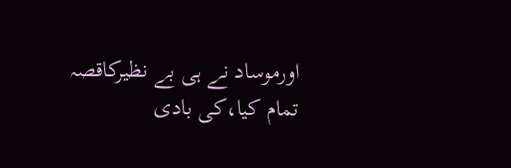اورموساد نے ہی بے نظیرکاقصہ تمام کیا،کی بادی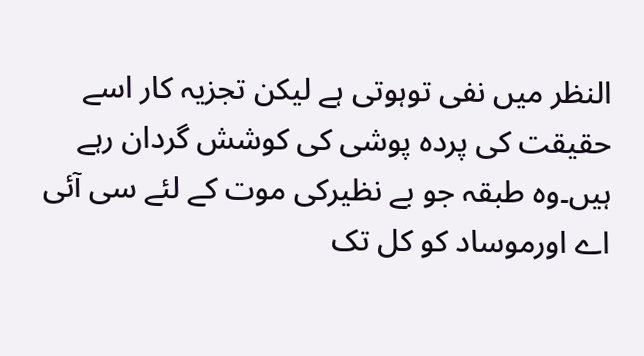النظر میں نفی توہوتی ہے لیکن تجزیہ کار اسے حقیقت کی پردہ پوشی کی کوشش گردان رہے ہیں۔وہ طبقہ جو بے نظیرکی موت کے لئے سی آئی اے اورموساد کو کل تک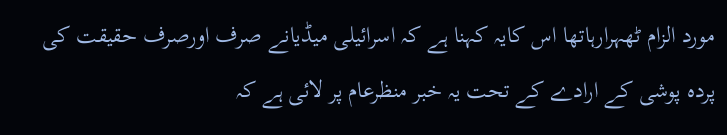مورد الزام ٹھہرارہاتھا اس کایہ کہنا ہے کہ اسرائیلی میڈیانے صرف اورصرف حقیقت کی پردہ پوشی کے ارادے کے تحت یہ خبر منظرعام پر لائی ہے کہ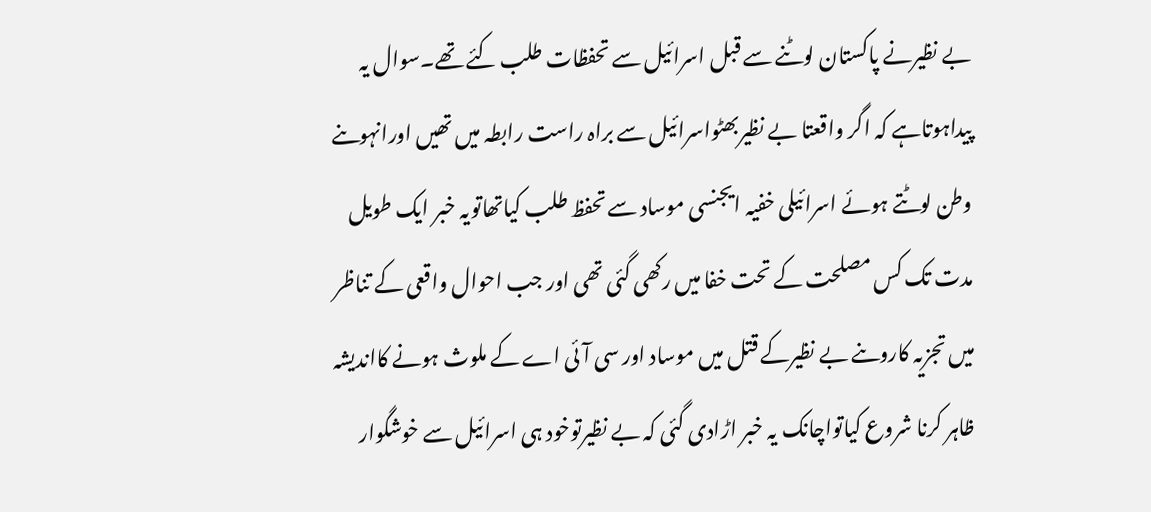بے نظیرنے پاکستان لوٹنے سے قبل اسرائیل سے تحفظات طلب کئے تھے۔سوال یہ پیداہوتاہے کہ اگر واقعتا بے نظیربھٹواسرائیل سے براہ راست رابطہ میں تھیں اورانہوںنے وطن لوٹتے ہوئے اسرائیلی خفیہ ایجنسی موساد سے تحفظ طلب کیاتھاتویہ خبر ایک طویل مدت تک کس مصلحت کے تحت خفا میں رکھی گئی تھی اور جب احوال واقعی کے تناظر میں تجزیہ کاروںنے بے نظیرکے قتل میں موساد اور سی آئی اے کے ملوث ہونے کااندیشہ ظاہر کرنا شروع کیاتواچانک یہ خبر اڑادی گئی کہ بے نظیرتوخود ہی اسرائیل سے خوشگوار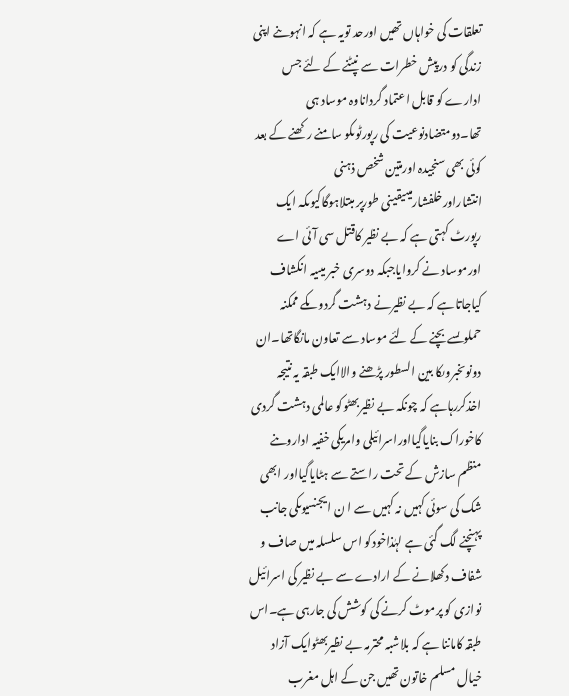تعلقات کی خواہاں تھیں اورحد تویہ ہے کہ انہوںنے اپنی زندگی کو درپیش خطرات سے نپٹنے کے لئے جس ادارے کو قابل اعتماد گرداناوہ موساد ہی تھا۔دومتضادنوعیت کی رپورٹوںکو سامنے رکھنے کے بعد کوئی بھی سنجیدہ اورمتین شخص ذہنی انتشاراورخلفشارمیںیقینی طورپر مبتلاہوگاکیوںکہ ایک رپورٹ کہتی ہے کہ بے نظیر کاقتل سی آئی اے اورموساد نے کروایاجبکہ دوسری خبر میںیہ انکشاف کیاجاتاہے کہ بے نظیرنے دہشت گردوںکے ممکنہ حملوںسے بچنے کے لئے موساد سے تعاون مانگاتھا۔ان دونوںخبروںکا بین السطور پڑھنے والاایک طبقہ یہ نتیجہ اخذکررہاہے کہ چونکہ بے نظیربھٹوکو عالمی دہشت گردی کاخوراک بنایاگیااوراسرائیلی وامریکی خفیہ اداروںنے منظم سازش کے تحت راستے سے ہٹایاگیااور ابھی شک کی سوئی کہیں نہ کہیں سے ا ن ایجنسیوںکی جانب پہنچنے لگ گئی ہے لہٰذاخودکو اس سلسلہ میں صاف و شفاف دکھلانے کے ارادے سے بے نظیر کی اسرائیل نوازی کو پرموٹ کرنے کی کوشش کی جارہی ہے۔اس طبقہ کاماننا ہے کہ بلاشبہ محترمہ بے نظیربھٹوایک آزاد خیال مسلم خاتون تھیں جن کے اہل مغرب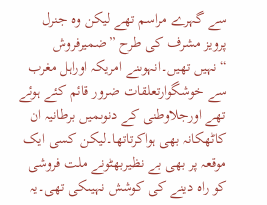سے گہرے مراسم تھے لیکن وہ جنرل پرویز مشرف کی طرح ”ضمیرفروش “نہیں تھیں۔انہوںنے امریکہ اوراہل مغرب سے خوشگوارتعلقات ضرور قائم کئے ہوئے تھے اورجلاوطنی کے دنوںمیں برطانیہ ان کاٹھکانہ بھی ہواکرتاتھا۔لیکن کسی ایک موقعہ پر بھی بے نظیربھٹونے ملت فروشی کو راہ دینے کی کوشش نہیںکی تھی۔یہ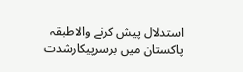استدلال پیش کرنے والاطبقہ پاکستان میں برسرپیکارشدت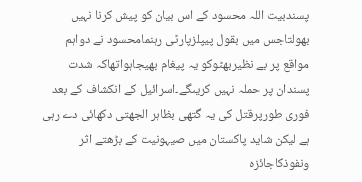پسندبیت اللہ محسود کے اس بیان کو پیش کرنا نہیں بھولتاجس میں بقول پیپلزپارٹی رہنمامحسود نے دواہم مواقع پر بے نظیربھٹوکو یہ پیغام بھیجاہواتھاکہ شدت پسندان پر حملہ نہیں کریںگے۔اسرائیل کے انکشاف کے بعد فوری طورپرقتل کی یہ گتھی بظاہر الجھتی دکھائی دے رہی ہے لیکن شاید پاکستان میں صیہونیت کے بڑھتے اثر ونفوذکاجائزہ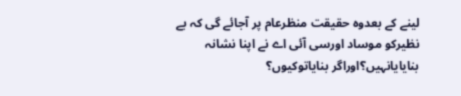لینے کے بعدوہ حقیقت منظرعام پر آجائے گی کہ بے نظیرکو موساد اورسی آئی اے نے اپنا نشانہ بنایایانہیں؟اوراگر بنایاتوکیوں؟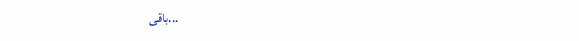...باقی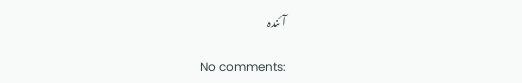آئندہ

No comments: